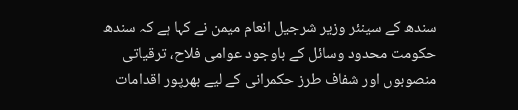سندھ کے سینئر وزیر شرجیل انعام میمن نے کہا ہے کہ سندھ حکومت محدود وسائل کے باوجود عوامی فلاح، ترقیاتی منصوبوں اور شفاف طرز حکمرانی کے لیے بھرپور اقدامات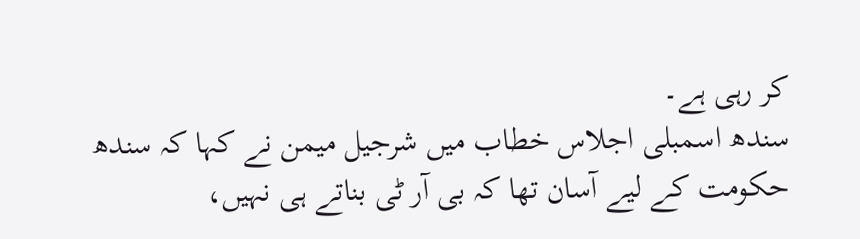کر رہی ہے۔
سندھ اسمبلی اجلاس خطاب میں شرجیل میمن نے کہا کہ سندھ حکومت کے لیے آسان تھا کہ بی آر ٹی بناتے ہی نہیں،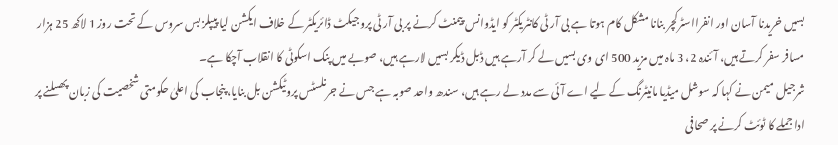بسیں خریدنا آسان اور انفرااسٹرکچر بنانا مشکل کام ہوتا ہے بی آر ٹی کانٹریکٹر کو ایڈوانس پیمنٹ کرنے پر بی آر ٹی پروجیکٹ ڈائریکٹر کے خلاف ایکشن لیا پیپلز بس سروس کے تحت روز 1 لاکھ 25 ہزار مسافر سفر کرتے ہیں، آئندہ 2، 3 ماہ میں مزید 500 ای وی بسیں لے کر آرہے ہیں ڈبل ڈیکر بسیں لارہے ہیں، صوبے میں پنک اسکوٹی کا انقلاب آچکا ہے۔
شرجیل میمن نے کہا کہ سوشل میڈیا مانیٹرنگ کے لیے اے آئی سے مدد لے رہے ہیں، سندھ واحد صوبہ ہے جس نے جرنلسٹس پروٹیکشن بل بنایا، پنجاب کی اعلیٰ حکومتی شخصیت کی زبان پھسلنے پر ادا جملے کا ٹوئٹ کرنے پر صحافی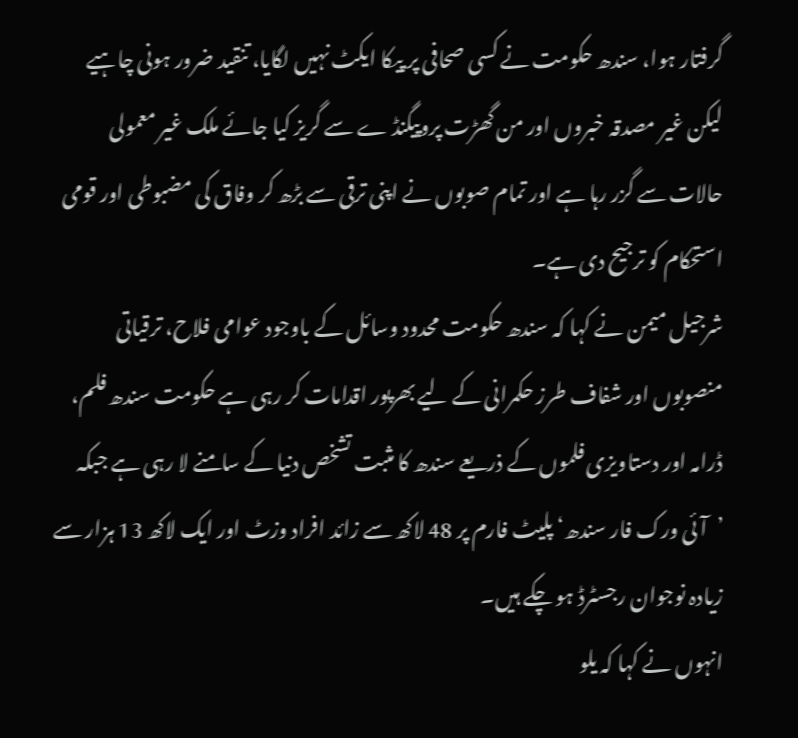گرفتار ہوا، سندھ حکومت نے کسی صحافی پر پیکا ایکٹ نہیں لگایا، تنقید ضرور ہونی چاہیے لیکن غیر مصدقہ خبروں اور من گھڑت پروپیگنڈ ے سے گریز کیا جائے ملک غیر معمولی حالات سے گزر رہا ہے اور تمام صوبوں نے اپنی ترقی سے بڑھ کر وفاق کی مضبوطی اور قومی استحکام کو ترجیح دی ہے۔
شرجیل میمن نے کہا کہ سندھ حکومت محدود وسائل کے باوجود عوامی فلاح، ترقیاتی منصوبوں اور شفاف طرز حکمرانی کے لیے بھرپور اقدامات کر رہی ہے حکومت سندھ فلم، ڈرامہ اور دستاویزی فلموں کے ذریعے سندھ کا مثبت تشخص دنیا کے سامنے لا رہی ہے جبکہ ’آئی ورک فار سندھ‘ پلیٹ فارم پر 48 لاکھ سے زائد افراد وزٹ اور ایک لاکھ 13 ہزار سے زیادہ نوجوان رجسٹرڈ ہو چکے ہیں۔
انہوں نے کہا کہ یلو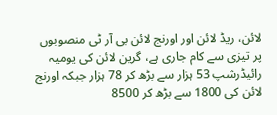لائن، ریڈ لائن اور اورنج لائن بی آر ٹی منصوبوں پر تیزی سے کام جاری ہے، گرین لائن کی یومیہ رائیڈرشپ 53 ہزار سے بڑھ کر 78 ہزار جبکہ اورنج لائن کی 1800 سے بڑھ کر 8500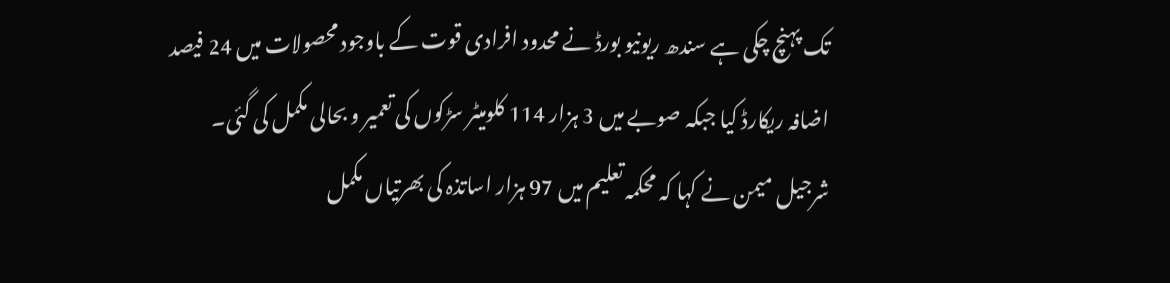تک پہنچ چکی ہے سندھ ریونیو بورڈ نے محدود افرادی قوت کے باوجود محصولات میں 24 فیصد اضافہ ریکارڈ کیا جبکہ صوبے میں 3 ہزار 114 کلومیٹر سڑکوں کی تعمیر و بحالی مکمل کی گئی۔
شرجیل میمن نے کہا کہ محکمہ تعلیم میں 97 ہزار اساتذہ کی بھرتیاں مکمل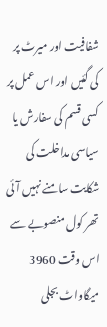شفافیت اور میرٹ پر کی گئیں اور اس عمل پر کسی قسم کی سفارش یا سیاسی مداخلت کی شکایت سامنے نہیں آئی تھر کول منصوبے سے اس وقت 3960 میگاواٹ بجلی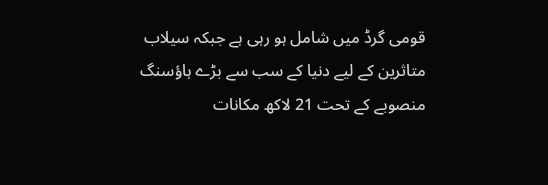قومی گرڈ میں شامل ہو رہی ہے جبکہ سیلاب متاثرین کے لیے دنیا کے سب سے بڑے ہاؤسنگ منصوبے کے تحت 21 لاکھ مکانات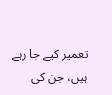تعمیر کیے جا رہے ہیں، جن کی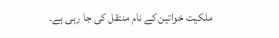ملکیت خواتین کے نام منتقل کی جا رہی ہے۔